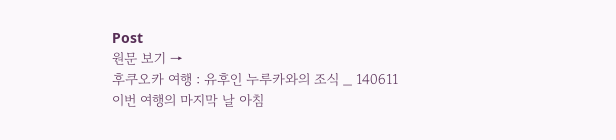Post
원문 보기 →
후쿠오카 여행 : 유후인 누루카와의 조식 _ 140611
이번 여행의 마지막 날 아침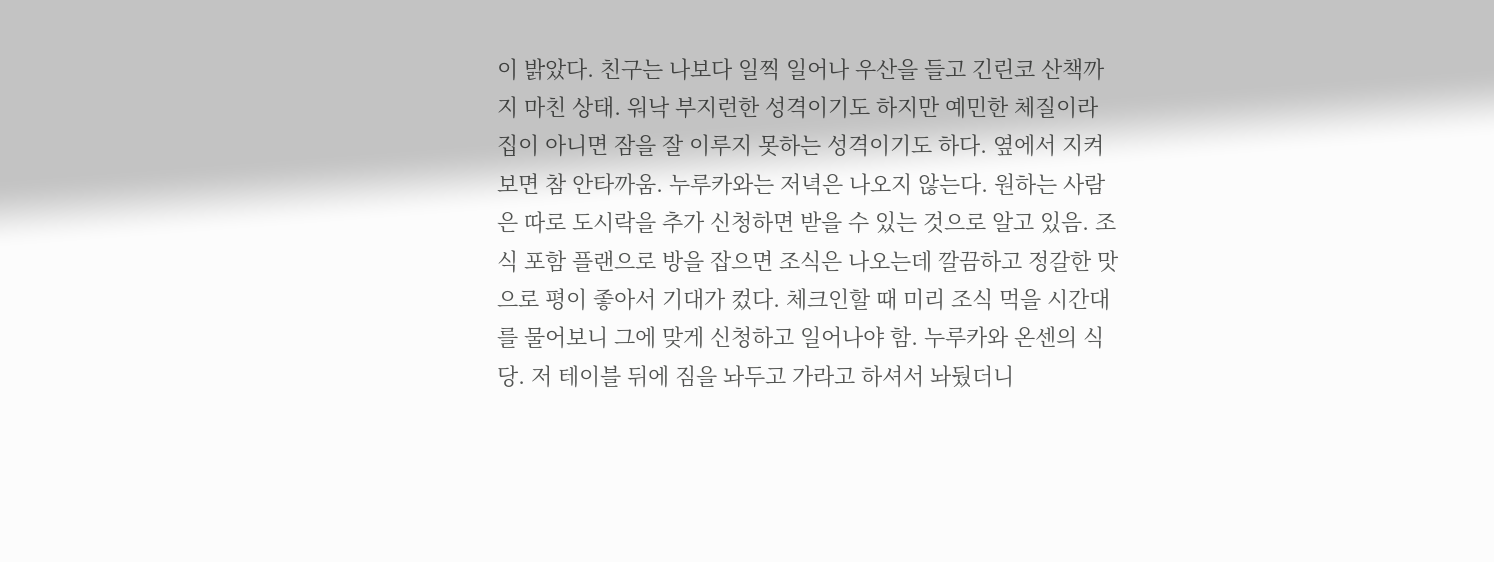이 밝았다. 친구는 나보다 일찍 일어나 우산을 들고 긴린코 산책까지 마친 상태. 워낙 부지런한 성격이기도 하지만 예민한 체질이라 집이 아니면 잠을 잘 이루지 못하는 성격이기도 하다. 옆에서 지켜보면 참 안타까움. 누루카와는 저녁은 나오지 않는다. 원하는 사람은 따로 도시락을 추가 신청하면 받을 수 있는 것으로 알고 있음. 조식 포함 플랜으로 방을 잡으면 조식은 나오는데 깔끔하고 정갈한 맛으로 평이 좋아서 기대가 컸다. 체크인할 때 미리 조식 먹을 시간대를 물어보니 그에 맞게 신청하고 일어나야 함. 누루카와 온센의 식당. 저 테이블 뒤에 짐을 놔두고 가라고 하셔서 놔뒀더니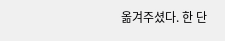옮겨주셨다. 한 단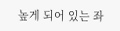높게 되어 있는 좌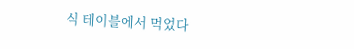식 테이블에서 먹었다